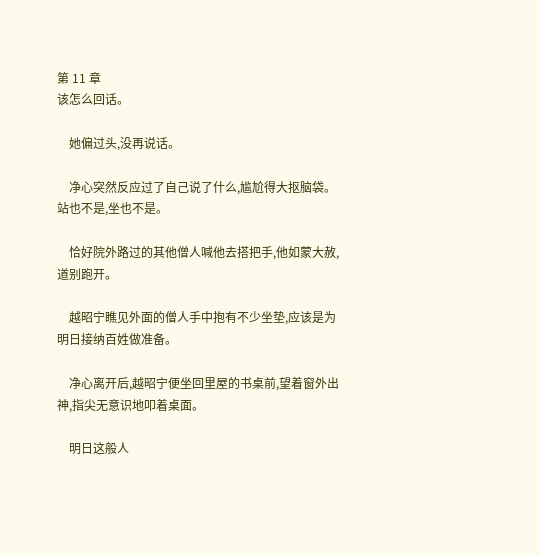第 11 章
该怎么回话。

    她偏过头,没再说话。

    净心突然反应过了自己说了什么,尴尬得大抠脑袋。站也不是,坐也不是。

    恰好院外路过的其他僧人喊他去搭把手,他如蒙大赦,道别跑开。

    越昭宁瞧见外面的僧人手中抱有不少坐垫,应该是为明日接纳百姓做准备。

    净心离开后,越昭宁便坐回里屋的书桌前,望着窗外出神,指尖无意识地叩着桌面。

    明日这般人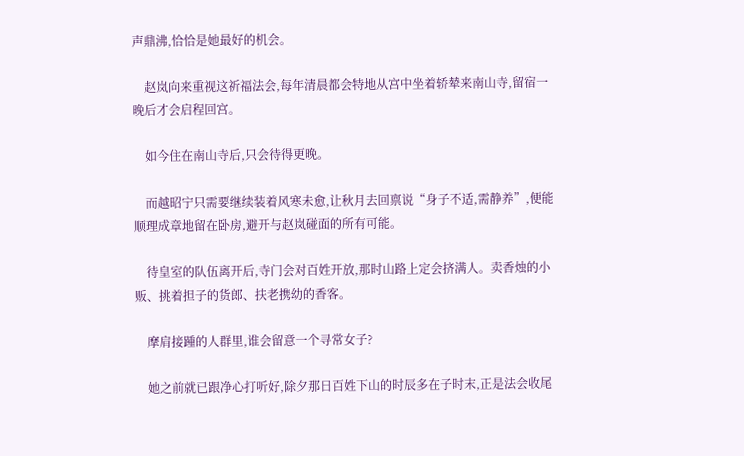声鼎沸,恰恰是她最好的机会。

    赵岚向来重视这祈福法会,每年清晨都会特地从宫中坐着轿辇来南山寺,留宿一晚后才会启程回宫。

    如今住在南山寺后,只会待得更晚。

    而越昭宁只需要继续装着风寒未愈,让秋月去回禀说“身子不适,需静养”,便能顺理成章地留在卧房,避开与赵岚碰面的所有可能。

    待皇室的队伍离开后,寺门会对百姓开放,那时山路上定会挤满人。卖香烛的小贩、挑着担子的货郎、扶老携幼的香客。

    摩肩接踵的人群里,谁会留意一个寻常女子?

    她之前就已跟净心打听好,除夕那日百姓下山的时辰多在子时末,正是法会收尾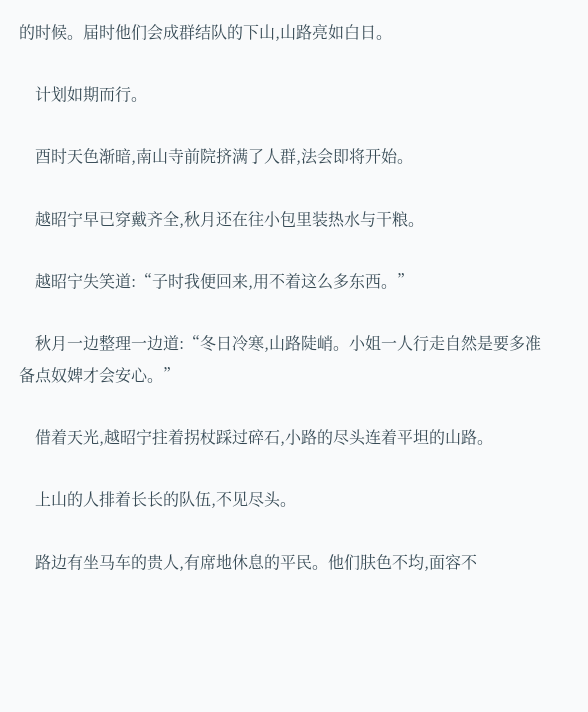的时候。届时他们会成群结队的下山,山路亮如白日。

    计划如期而行。

    酉时天色渐暗,南山寺前院挤满了人群,法会即将开始。

    越昭宁早已穿戴齐全,秋月还在往小包里装热水与干粮。

    越昭宁失笑道:“子时我便回来,用不着这么多东西。”

    秋月一边整理一边道:“冬日冷寒,山路陡峭。小姐一人行走自然是要多准备点奴婢才会安心。”

    借着天光,越昭宁拄着拐杖踩过碎石,小路的尽头连着平坦的山路。

    上山的人排着长长的队伍,不见尽头。

    路边有坐马车的贵人,有席地休息的平民。他们肤色不均,面容不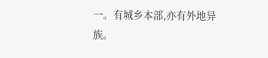一。有城乡本部,亦有外地异族。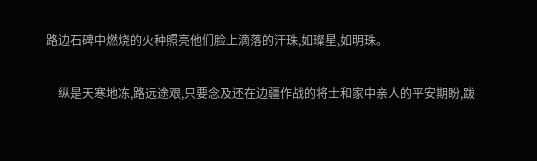路边石碑中燃烧的火种照亮他们脸上滴落的汗珠,如璨星,如明珠。

    纵是天寒地冻,路远途艰,只要念及还在边疆作战的将士和家中亲人的平安期盼,跋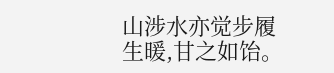山涉水亦觉步履生暖,甘之如饴。